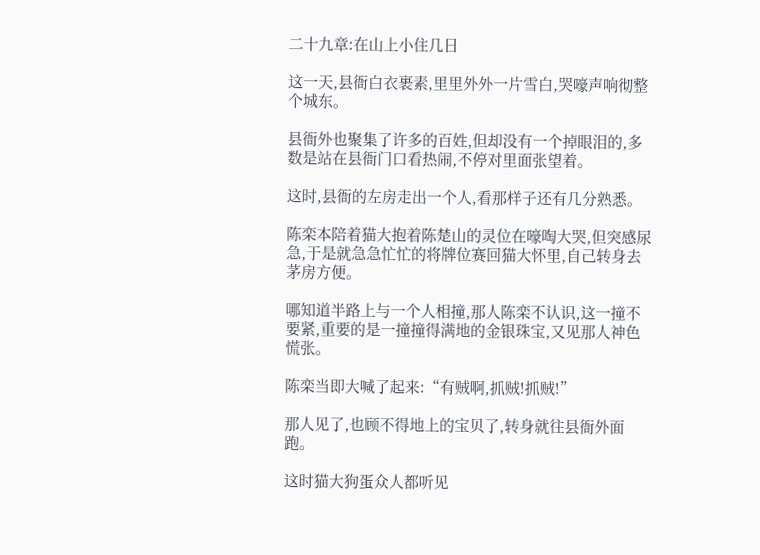二十九章:在山上小住几日

这一天,县衙白衣裹素,里里外外一片雪白,哭嚎声响彻整个城东。

县衙外也聚集了许多的百姓,但却没有一个掉眼泪的,多数是站在县衙门口看热闹,不停对里面张望着。

这时,县衙的左房走出一个人,看那样子还有几分熟悉。

陈栾本陪着猫大抱着陈楚山的灵位在嚎啕大哭,但突感尿急,于是就急急忙忙的将牌位赛回猫大怀里,自己转身去茅房方便。

哪知道半路上与一个人相撞,那人陈栾不认识,这一撞不要紧,重要的是一撞撞得满地的金银珠宝,又见那人神色慌张。

陈栾当即大喊了起来:“有贼啊,抓贼!抓贼!”

那人见了,也顾不得地上的宝贝了,转身就往县衙外面跑。

这时猫大狗蛋众人都听见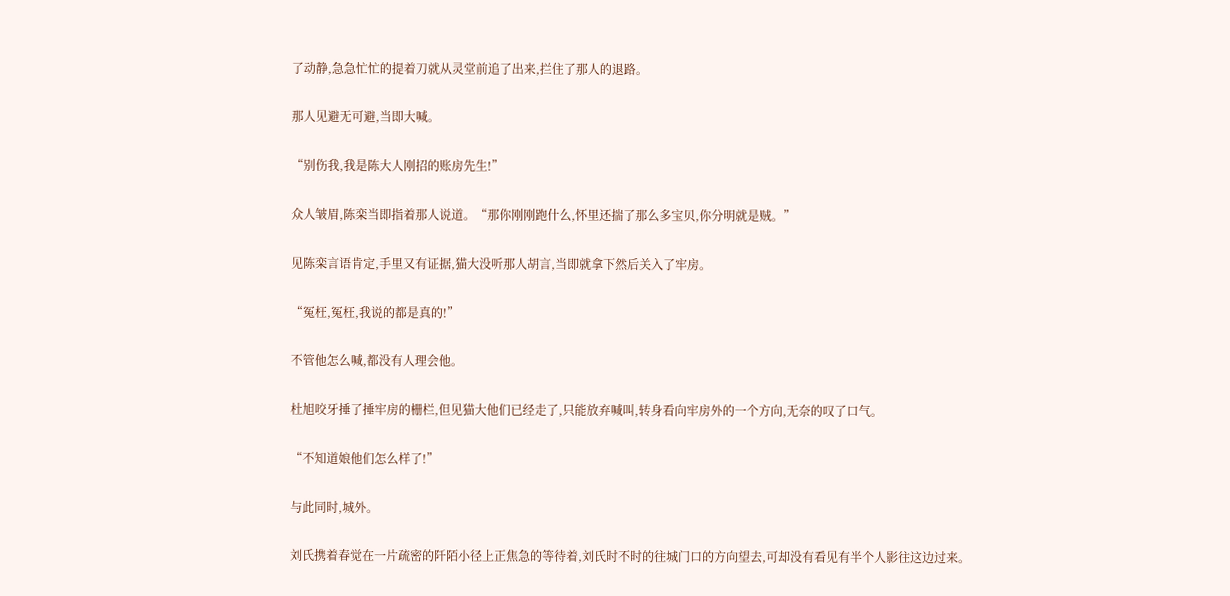了动静,急急忙忙的提着刀就从灵堂前追了出来,拦住了那人的退路。

那人见避无可避,当即大喊。

“别伤我,我是陈大人刚招的账房先生!”

众人皱眉,陈栾当即指着那人说道。“那你刚刚跑什么,怀里还揣了那么多宝贝,你分明就是贼。”

见陈栾言语肯定,手里又有证据,猫大没听那人胡言,当即就拿下然后关入了牢房。

“冤枉,冤枉,我说的都是真的!”

不管他怎么喊,都没有人理会他。

杜旭咬牙捶了捶牢房的栅栏,但见猫大他们已经走了,只能放弃喊叫,转身看向牢房外的一个方向,无奈的叹了口气。

“不知道娘他们怎么样了!”

与此同时,城外。

刘氏携着春觉在一片疏密的阡陌小径上正焦急的等待着,刘氏时不时的往城门口的方向望去,可却没有看见有半个人影往这边过来。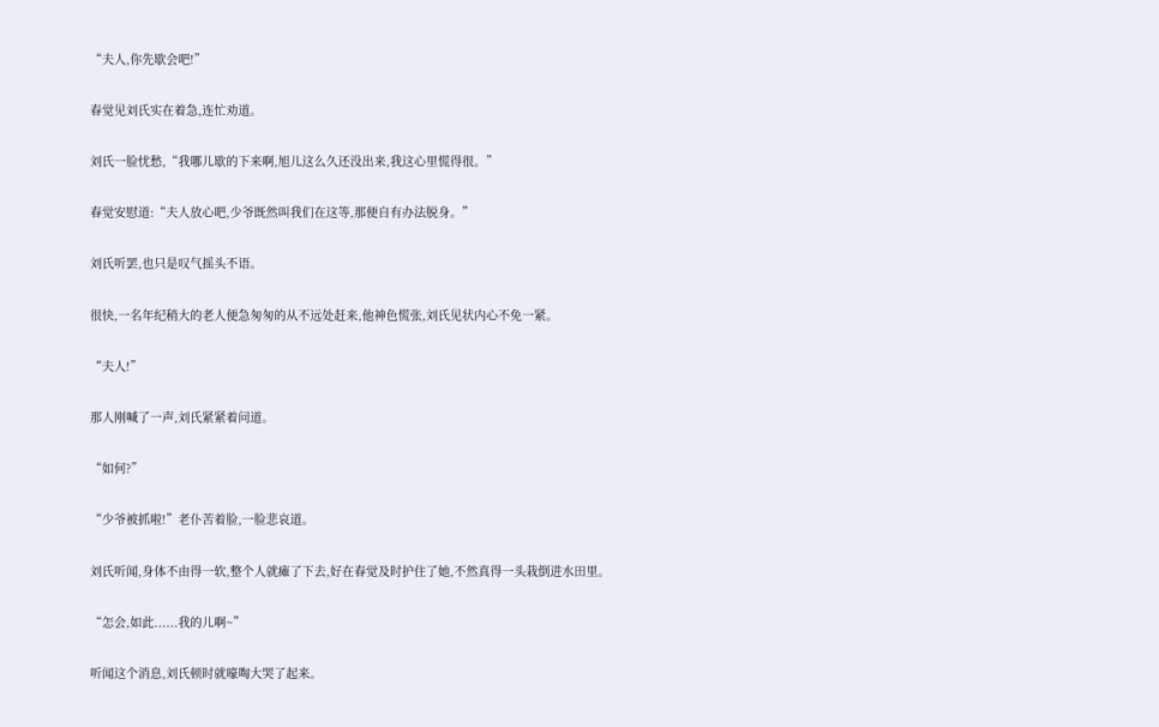“夫人,你先歇会吧!”

春觉见刘氏实在着急,连忙劝道。

刘氏一脸忧愁,“我哪儿歇的下来啊,旭儿这么久还没出来,我这心里慌得很。”

春觉安慰道:“夫人放心吧,少爷既然叫我们在这等,那便自有办法脱身。”

刘氏听罢,也只是叹气摇头不语。

很快,一名年纪稍大的老人便急匆匆的从不远处赶来,他神色慌张,刘氏见状内心不免一紧。

“夫人!”

那人刚喊了一声,刘氏紧紧着问道。

“如何?”

“少爷被抓啦!”老仆苦着脸,一脸悲哀道。

刘氏听闻,身体不由得一软,整个人就瘫了下去,好在春觉及时护住了她,不然真得一头栽倒进水田里。

“怎会,如此......我的儿啊~”

听闻这个消息,刘氏顿时就嚎啕大哭了起来。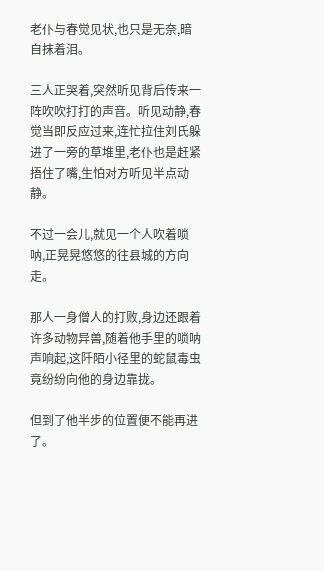老仆与春觉见状,也只是无奈,暗自抹着泪。

三人正哭着,突然听见背后传来一阵吹吹打打的声音。听见动静,春觉当即反应过来,连忙拉住刘氏躲进了一旁的草堆里,老仆也是赶紧捂住了嘴,生怕对方听见半点动静。

不过一会儿,就见一个人吹着唢呐,正晃晃悠悠的往县城的方向走。

那人一身僧人的打败,身边还跟着许多动物异兽,随着他手里的唢呐声响起,这阡陌小径里的蛇鼠毒虫竟纷纷向他的身边靠拢。

但到了他半步的位置便不能再进了。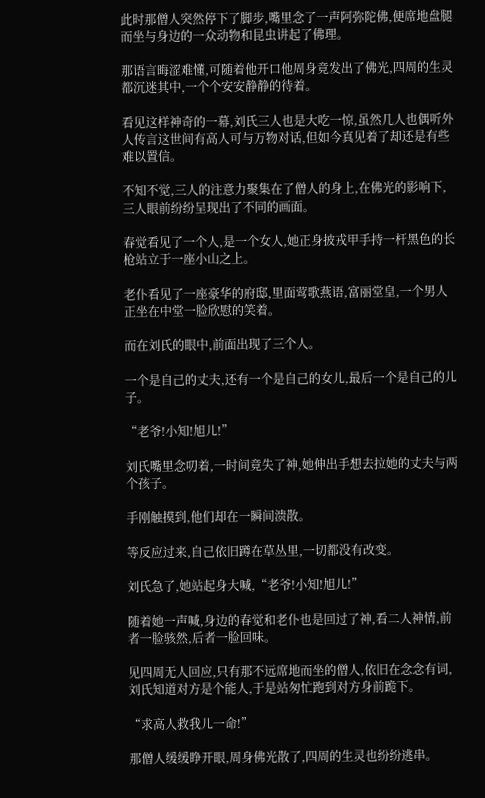此时那僧人突然停下了脚步,嘴里念了一声阿弥陀佛,便席地盘腿而坐与身边的一众动物和昆虫讲起了佛理。

那语言晦涩难懂,可随着他开口他周身竟发出了佛光,四周的生灵都沉迷其中,一个个安安静静的待着。

看见这样神奇的一幕,刘氏三人也是大吃一惊,虽然几人也偶听外人传言这世间有高人可与万物对话,但如今真见着了却还是有些难以置信。

不知不觉,三人的注意力聚集在了僧人的身上,在佛光的影响下,三人眼前纷纷呈现出了不同的画面。

春觉看见了一个人,是一个女人,她正身披戎甲手持一杆黑色的长枪站立于一座小山之上。

老仆看见了一座豪华的府邸,里面莺歌燕语,富丽堂皇,一个男人正坐在中堂一脸欣慰的笑着。

而在刘氏的眼中,前面出现了三个人。

一个是自己的丈夫,还有一个是自己的女儿,最后一个是自己的儿子。

“老爷!小知!旭儿!”

刘氏嘴里念叨着,一时间竟失了神,她伸出手想去拉她的丈夫与两个孩子。

手刚触摸到,他们却在一瞬间溃散。

等反应过来,自己依旧蹲在草丛里,一切都没有改变。

刘氏急了,她站起身大喊,“老爷!小知!旭儿!”

随着她一声喊,身边的春觉和老仆也是回过了神,看二人神情,前者一脸骇然,后者一脸回味。

见四周无人回应,只有那不远席地而坐的僧人,依旧在念念有词,刘氏知道对方是个能人,于是站匆忙跑到对方身前跪下。

“求高人救我儿一命!”

那僧人缓缓睁开眼,周身佛光散了,四周的生灵也纷纷逃串。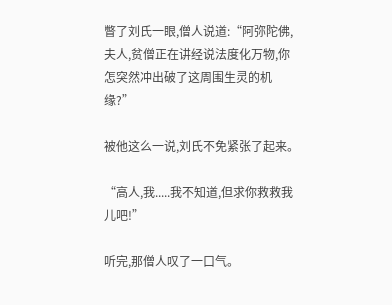瞥了刘氏一眼,僧人说道:“阿弥陀佛,夫人,贫僧正在讲经说法度化万物,你怎突然冲出破了这周围生灵的机缘?”

被他这么一说,刘氏不免紧张了起来。

“高人,我.....我不知道,但求你救救我儿吧!”

听完,那僧人叹了一口气。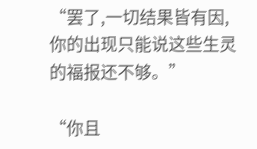“罢了,一切结果皆有因,你的出现只能说这些生灵的福报还不够。”

“你且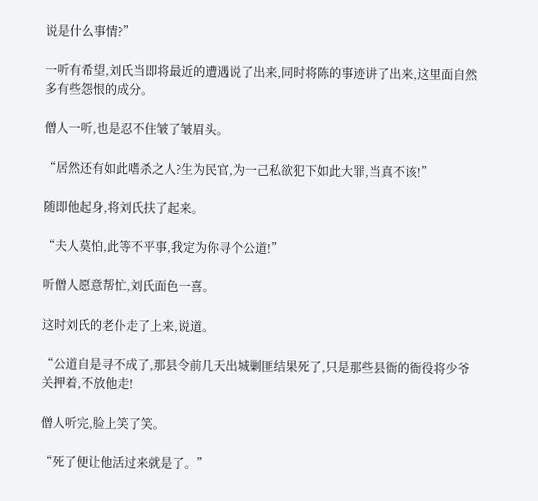说是什么事情?”

一听有希望,刘氏当即将最近的遭遇说了出来,同时将陈的事迹讲了出来,这里面自然多有些怨恨的成分。

僧人一听,也是忍不住皱了皱眉头。

“居然还有如此嗜杀之人?生为民官,为一己私欲犯下如此大罪,当真不该!”

随即他起身,将刘氏扶了起来。

“夫人莫怕,此等不平事,我定为你寻个公道!”

听僧人愿意帮忙,刘氏面色一喜。

这时刘氏的老仆走了上来,说道。

“公道自是寻不成了,那县令前几天出城剿匪结果死了,只是那些县衙的衙役将少爷关押着,不放他走!

僧人听完,脸上笑了笑。

“死了便让他活过来就是了。”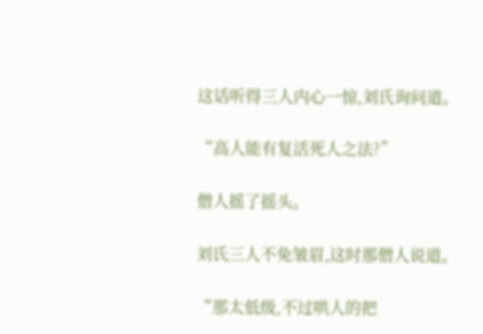这话听得三人内心一惊,刘氏询问道。

“高人能有复活死人之法?”

僧人摇了摇头。

刘氏三人不免皱眉,这时那僧人说道。

“那太低级,不过哄人的把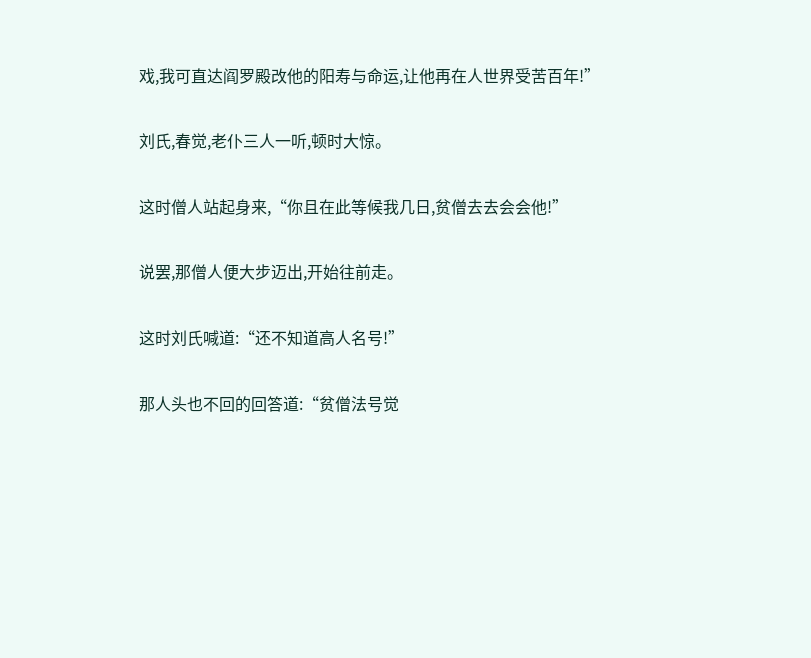戏,我可直达阎罗殿改他的阳寿与命运,让他再在人世界受苦百年!”

刘氏,春觉,老仆三人一听,顿时大惊。

这时僧人站起身来,“你且在此等候我几日,贫僧去去会会他!”

说罢,那僧人便大步迈出,开始往前走。

这时刘氏喊道:“还不知道高人名号!”

那人头也不回的回答道:“贫僧法号觉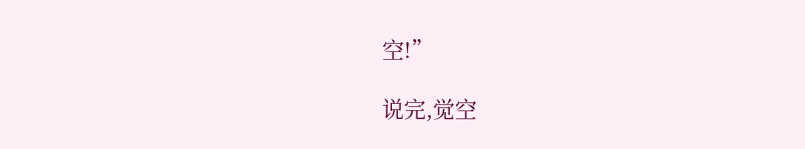空!”

说完,觉空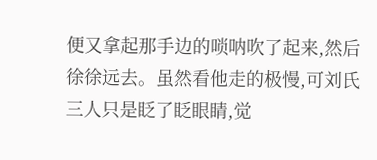便又拿起那手边的唢呐吹了起来,然后徐徐远去。虽然看他走的极慢,可刘氏三人只是眨了眨眼睛,觉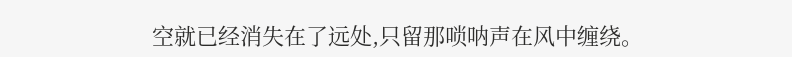空就已经消失在了远处,只留那唢呐声在风中缠绕。